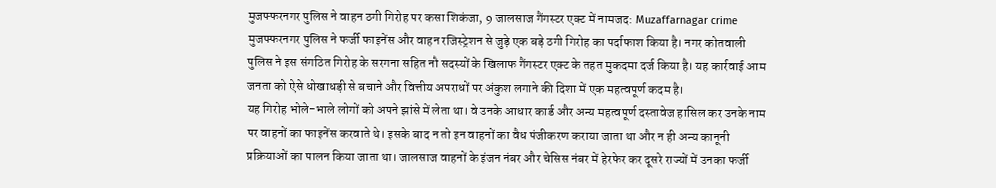मुजफ्फरनगर पुलिस ने वाहन ठगी गिरोह पर कसा शिकंजा, 9 जालसाज गैंगस्टर एक्ट में नामजद: Muzaffarnagar crime
मुजफ्फरनगर पुलिस ने फर्जी फाइनेंस और वाहन रजिस्ट्रेशन से जुड़े एक बड़े ठगी गिरोह का पर्दाफाश किया है। नगर कोतवाली पुलिस ने इस संगठित गिरोह के सरगना सहित नौ सदस्यों के खिलाफ गैंगस्टर एक्ट के तहत मुकदमा दर्ज किया है। यह कार्रवाई आम जनता को ऐसे धोखाधड़ी से बचाने और वित्तीय अपराधों पर अंकुश लगाने की दिशा में एक महत्वपूर्ण कदम है।
यह गिरोह भोले-भाले लोगों को अपने झांसे में लेता था। वे उनके आधार कार्ड और अन्य महत्वपूर्ण दस्तावेज हासिल कर उनके नाम पर वाहनों का फाइनेंस करवाते थे। इसके बाद न तो इन वाहनों का वैध पंजीकरण कराया जाता था और न ही अन्य कानूनी प्रक्रियाओं का पालन किया जाता था। जालसाज वाहनों के इंजन नंबर और चेसिस नंबर में हेरफेर कर दूसरे राज्यों में उनका फर्जी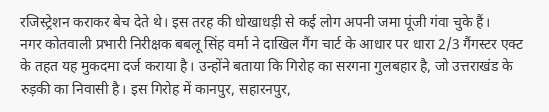रजिस्ट्रेशन कराकर बेच देते थे। इस तरह की धोखाधड़ी से कई लोग अपनी जमा पूंजी गंवा चुके हैं।
नगर कोतवाली प्रभारी निरीक्षक बबलू सिंह वर्मा ने दाखिल गैंग चार्ट के आधार पर धारा 2/3 गैंगस्टर एक्ट के तहत यह मुकदमा दर्ज कराया है। उन्होंने बताया कि गिरोह का सरगना गुलबहार है, जो उत्तराखंड के रुड़की का निवासी है। इस गिरोह में कानपुर, सहारनपुर,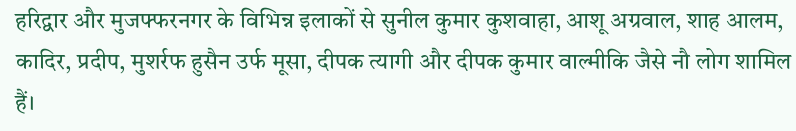हरिद्वार और मुजफ्फरनगर के विभिन्न इलाकों से सुनील कुमार कुशवाहा, आशू अग्रवाल, शाह आलम, कादिर, प्रदीप, मुशर्रफ हुसैन उर्फ मूसा, दीपक त्यागी और दीपक कुमार वाल्मीकि जैसे नौ लोग शामिल हैं।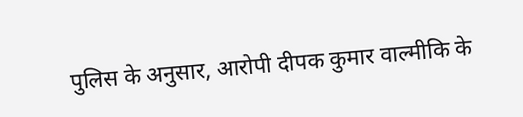पुलिस के अनुसार, आरोपी दीपक कुमार वाल्मीकि के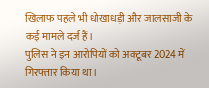खिलाफ पहले भी धोखाधड़ी और जालसाजी के कई मामले दर्ज हैं।
पुलिस ने इन आरोपियों को अक्टूबर 2024 में गिरफ्तार किया था।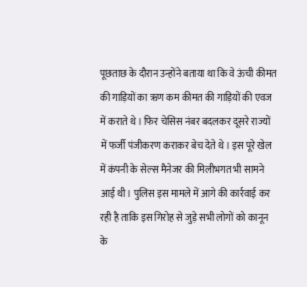पूछताछ के दौरान उन्होंने बताया था कि वे ऊंची कीमत की गाड़ियों का ऋण कम कीमत की गाड़ियों की एवज में कराते थे। फिर चेसिस नंबर बदलकर दूसरे राज्यों में फर्जी पंजीकरण कराकर बेच देते थे। इस पूरे खेल में कंपनी के सेल्स मैनेजर की मिलीभगत भी सामने आई थी। पुलिस इस मामले में आगे की कार्रवाई कर रही है ताकि इस गिरोह से जुड़े सभी लोगों को कानून के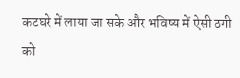कटघरे में लाया जा सके और भविष्य में ऐसी ठगी को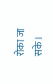रोका जा सके।